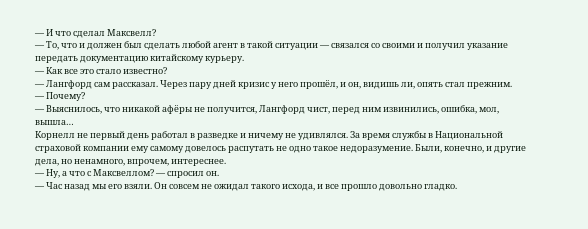— И что сделал Максвелл?
— То, что и должен был сделать любой агент в такой ситуации — связался со своими и получил указание передать документацию китайскому курьеру.
— Как все это стало известно?
— Лангфорд сам рассказал. Через пару дней кризис у него прошёл, и он, видишь ли, опять стал прежним.
— Почему?
— Выяснилось, что никакой афёры не получится, Лангфорд чист, перед ним извинились, ошибка, мол, вышла…
Корнелл не первый день работал в разведке и ничему не удивлялся. За время службы в Национальной страховой компании ему самому довелось распутать не одно такое недоразумение. Были, конечно, и другие дела, но ненамного, впрочем, интереснее.
— Ну, а что с Максвеллом? — спросил он.
— Час назад мы его взяли. Он совсем не ожидал такого исхода, и все прошло довольно гладко.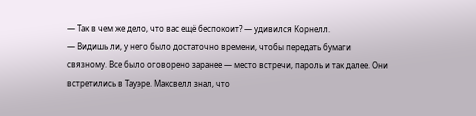— Так в чем же дело, что вас ещё беспокоит? — удивился Корнелл.
— Видишь ли, у него было достаточно времени, чтобы передать бумаги связному. Все было оговорено заранее — место встречи, пароль и так далее. Они встретились в Тауэре. Максвелл знал, что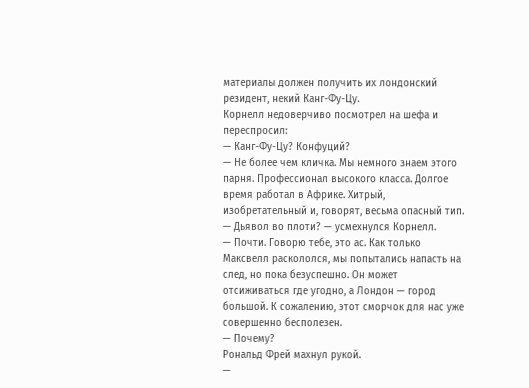материалы должен получить их лондонский резидент, некий Канг-Фу-Цу.
Корнелл недоверчиво посмотрел на шефа и переспросил:
— Канг-Фу-Цу? Конфуций?
— Не более чем кличка. Мы немного знаем этого парня. Профессионал высокого класса. Долгое время работал в Африке. Хитрый, изобретательный и, говорят, весьма опасный тип.
— Дьявол во плоти? — усмехнулся Корнелл.
— Почти. Говорю тебе, это ас. Как только Максвелл раскололся, мы попытались напасть на след, но пока безуспешно. Он может отсиживаться где угодно, а Лондон — город большой. К сожалению, этот сморчок для нас уже совершенно бесполезен.
— Почему?
Рональд Фрей махнул рукой.
—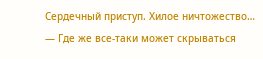Сердечный приступ. Хилое ничтожество…
— Где же все-таки может скрываться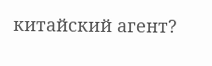китайский агент?